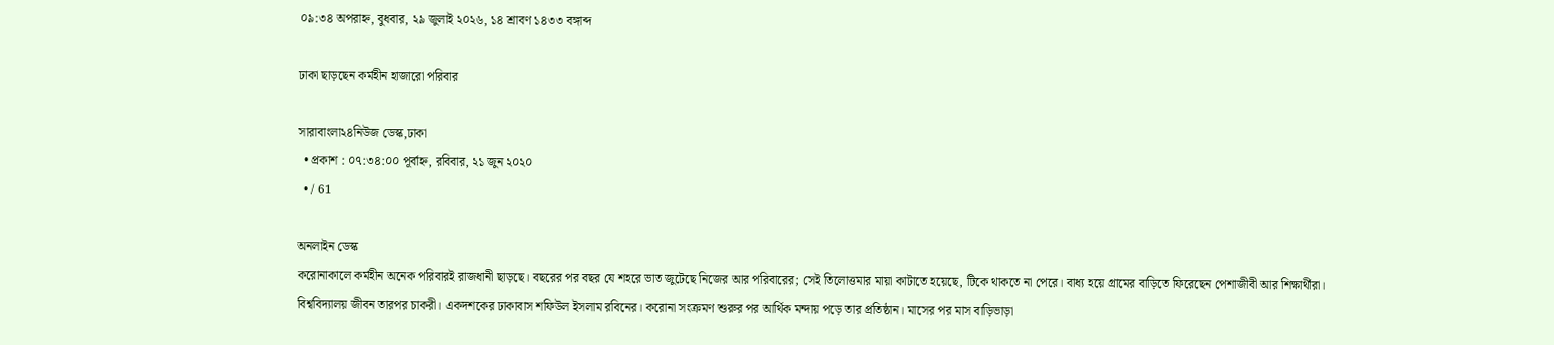০৯:৩৪ অপরাহ্ন, বুধবার, ২৯ জুলাই ২০২৬, ১৪ শ্রাবণ ১৪৩৩ বঙ্গাব্দ

ঢাকা ছাড়ছেন কর্মহীন হাজারো পরিবার

সারাবাংলা২৪নিউজ ডেস্ক,ঢাকা
  • প্রকাশ : ০৭:৩৪:০০ পূর্বাহ্ন, রবিবার, ২১ জুন ২০২০
  • / 61

অনলাইন ডেস্ক
করোনাকালে কর্মহীন অনেক পরিবারই রাজধানী ছাড়ছে। বছরের পর বছর যে শহরে ভাত জুটেছে নিজের আর পরিবারের; সেই তিলোত্তমার মায়া কাটাতে হয়েছে, টিকে থাকতে না পেরে। বাধ্য হয়ে গ্রামের বাড়িতে ফিরেছেন পেশাজীবী আর শিক্ষার্থীরা।
বিশ্ববিদ্যালয় জীবন তারপর চাকরী। একদশকের ঢাকাবাস শফিউল ইসলাম রবিনের। করোনা সংক্রমণ শুরুর পর আর্থিক মন্দায় পড়ে তার প্রতিষ্ঠান। মাসের পর মাস বাড়িভাড়া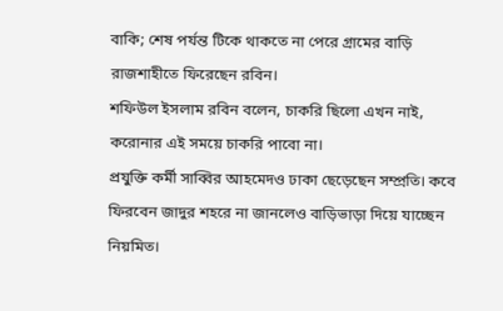বাকি; শেষ পর্যন্ত টিকে থাকতে না পেরে গ্রামের বাড়ি রাজশাহীতে ফিরেছেন রবিন।
শফিউল ইসলাম রবিন বলেন, চাকরি ছিলো এখন নাই, করোনার এই সময়ে চাকরি পাবো না।
প্রযুক্তি কর্মী সাব্বির আহমেদও ঢাকা ছেড়েছেন সম্প্রতি। কবে ফিরবেন জাদুর শহরে না জানলেও বাড়িভাড়া দিয়ে যাচ্ছেন নিয়মিত।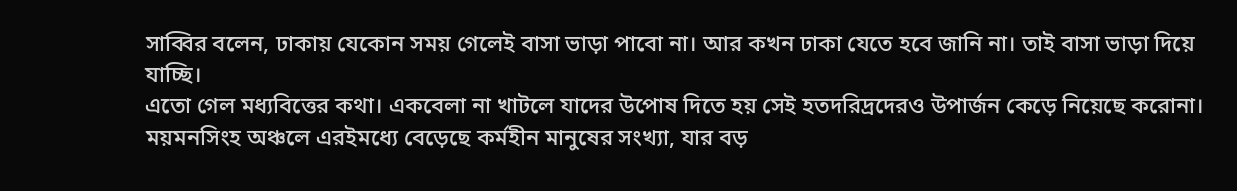সাব্বির বলেন, ঢাকায় যেকোন সময় গেলেই বাসা ভাড়া পাবো না। আর কখন ঢাকা যেতে হবে জানি না। তাই বাসা ভাড়া দিয়ে যাচ্ছি।
এতো গেল মধ্যবিত্তের কথা। একবেলা না খাটলে যাদের উপোষ দিতে হয় সেই হতদরিদ্রদেরও উপার্জন কেড়ে নিয়েছে করোনা। ময়মনসিংহ অঞ্চলে এরইমধ্যে বেড়েছে কর্মহীন মানুষের সংখ্যা, যার বড়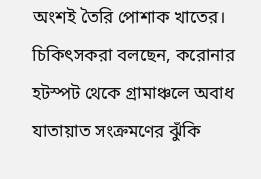অংশই তৈরি পোশাক খাতের।
চিকিৎসকরা বলছেন, করোনার হটস্পট থেকে গ্রামাঞ্চলে অবাধ যাতায়াত সংক্রমণের ঝুঁকি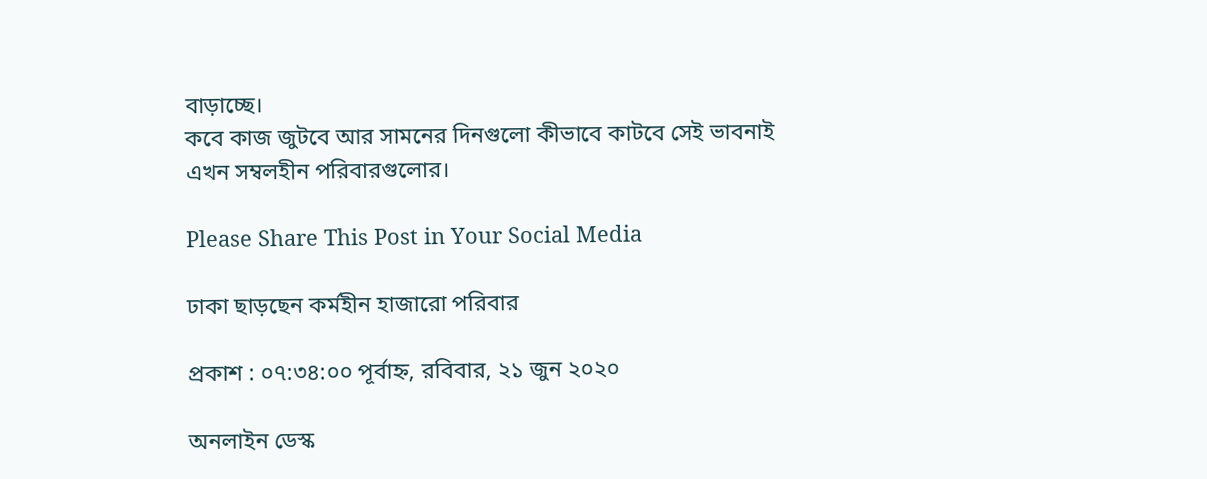বাড়াচ্ছে।
কবে কাজ জুটবে আর সামনের দিনগুলো কীভাবে কাটবে সেই ভাবনাই এখন সম্বলহীন পরিবারগুলোর।

Please Share This Post in Your Social Media

ঢাকা ছাড়ছেন কর্মহীন হাজারো পরিবার

প্রকাশ : ০৭:৩৪:০০ পূর্বাহ্ন, রবিবার, ২১ জুন ২০২০

অনলাইন ডেস্ক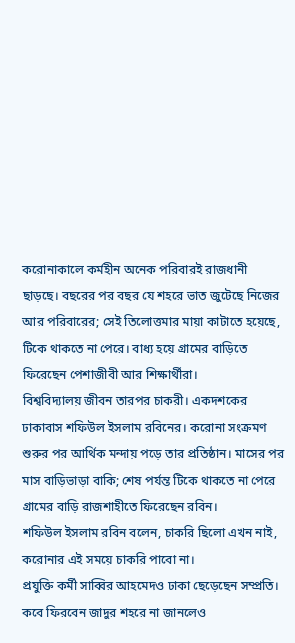করোনাকালে কর্মহীন অনেক পরিবারই রাজধানী ছাড়ছে। বছরের পর বছর যে শহরে ভাত জুটেছে নিজের আর পরিবারের; সেই তিলোত্তমার মায়া কাটাতে হয়েছে, টিকে থাকতে না পেরে। বাধ্য হয়ে গ্রামের বাড়িতে ফিরেছেন পেশাজীবী আর শিক্ষার্থীরা।
বিশ্ববিদ্যালয় জীবন তারপর চাকরী। একদশকের ঢাকাবাস শফিউল ইসলাম রবিনের। করোনা সংক্রমণ শুরুর পর আর্থিক মন্দায় পড়ে তার প্রতিষ্ঠান। মাসের পর মাস বাড়িভাড়া বাকি; শেষ পর্যন্ত টিকে থাকতে না পেরে গ্রামের বাড়ি রাজশাহীতে ফিরেছেন রবিন।
শফিউল ইসলাম রবিন বলেন, চাকরি ছিলো এখন নাই, করোনার এই সময়ে চাকরি পাবো না।
প্রযুক্তি কর্মী সাব্বির আহমেদও ঢাকা ছেড়েছেন সম্প্রতি। কবে ফিরবেন জাদুর শহরে না জানলেও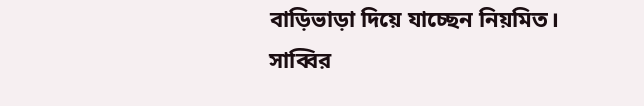বাড়িভাড়া দিয়ে যাচ্ছেন নিয়মিত।
সাব্বির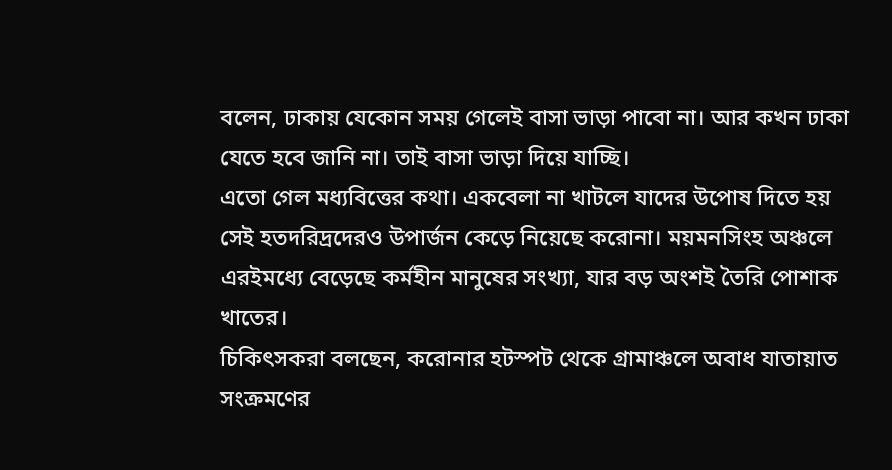বলেন, ঢাকায় যেকোন সময় গেলেই বাসা ভাড়া পাবো না। আর কখন ঢাকা যেতে হবে জানি না। তাই বাসা ভাড়া দিয়ে যাচ্ছি।
এতো গেল মধ্যবিত্তের কথা। একবেলা না খাটলে যাদের উপোষ দিতে হয় সেই হতদরিদ্রদেরও উপার্জন কেড়ে নিয়েছে করোনা। ময়মনসিংহ অঞ্চলে এরইমধ্যে বেড়েছে কর্মহীন মানুষের সংখ্যা, যার বড় অংশই তৈরি পোশাক খাতের।
চিকিৎসকরা বলছেন, করোনার হটস্পট থেকে গ্রামাঞ্চলে অবাধ যাতায়াত সংক্রমণের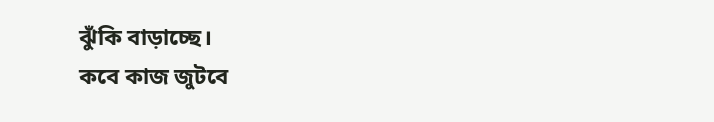ঝুঁকি বাড়াচ্ছে।
কবে কাজ জুটবে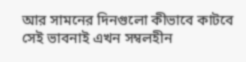আর সামনের দিনগুলো কীভাবে কাটবে সেই ভাবনাই এখন সম্বলহীন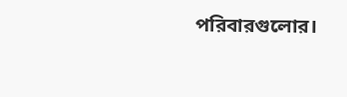পরিবারগুলোর।